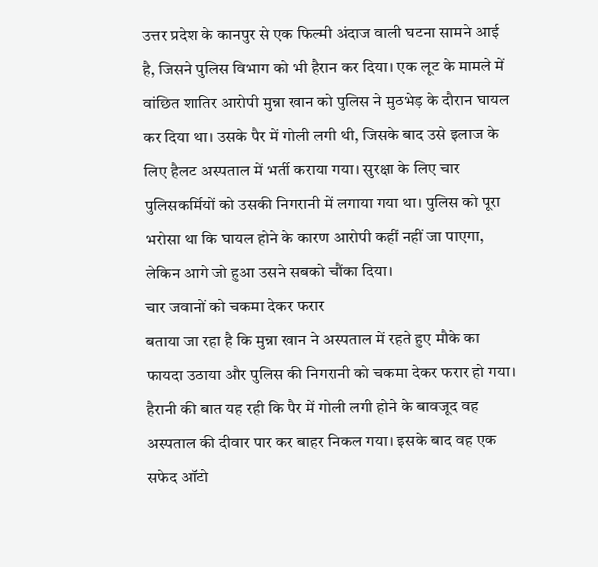उत्तर प्रदेश के कानपुर से एक फिल्मी अंदाज वाली घटना सामने आई है, जिसने पुलिस विभाग को भी हैरान कर दिया। एक लूट के मामले में वांछित शातिर आरोपी मुन्ना खान को पुलिस ने मुठभेड़ के दौरान घायल कर दिया था। उसके पैर में गोली लगी थी, जिसके बाद उसे इलाज के लिए हैलट अस्पताल में भर्ती कराया गया। सुरक्षा के लिए चार पुलिसकर्मियों को उसकी निगरानी में लगाया गया था। पुलिस को पूरा भरोसा था कि घायल होने के कारण आरोपी कहीं नहीं जा पाएगा, लेकिन आगे जो हुआ उसने सबको चौंका दिया।
चार जवानों को चकमा देकर फरार
बताया जा रहा है कि मुन्ना खान ने अस्पताल में रहते हुए मौके का फायदा उठाया और पुलिस की निगरानी को चकमा देकर फरार हो गया। हैरानी की बात यह रही कि पैर में गोली लगी होने के बावजूद वह अस्पताल की दीवार पार कर बाहर निकल गया। इसके बाद वह एक सफेद ऑटो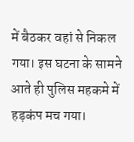में बैठकर वहां से निकल गया। इस घटना के सामने आते ही पुलिस महकमे में हड़कंप मच गया।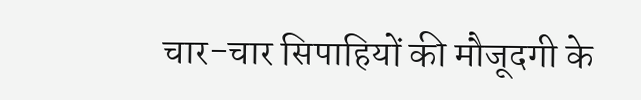चार-चार सिपाहियों की मौजूदगी के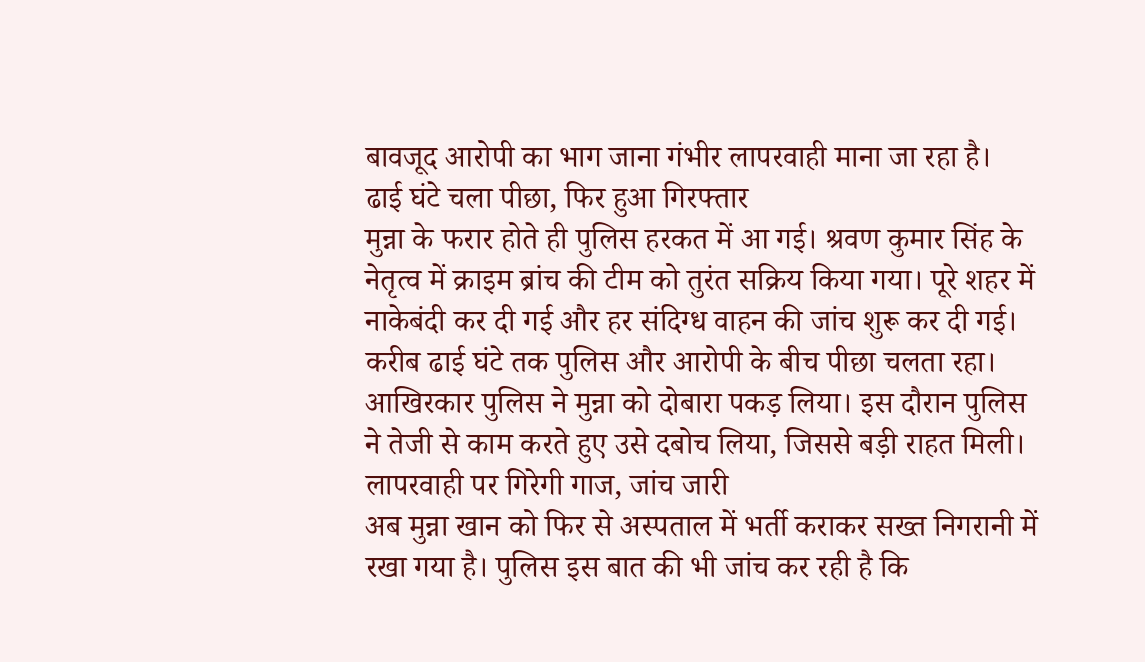बावजूद आरोपी का भाग जाना गंभीर लापरवाही माना जा रहा है।
ढाई घंटे चला पीछा, फिर हुआ गिरफ्तार
मुन्ना के फरार होते ही पुलिस हरकत में आ गई। श्रवण कुमार सिंह के नेतृत्व में क्राइम ब्रांच की टीम को तुरंत सक्रिय किया गया। पूरे शहर में नाकेबंदी कर दी गई और हर संदिग्ध वाहन की जांच शुरू कर दी गई। करीब ढाई घंटे तक पुलिस और आरोपी के बीच पीछा चलता रहा। आखिरकार पुलिस ने मुन्ना को दोबारा पकड़ लिया। इस दौरान पुलिस ने तेजी से काम करते हुए उसे दबोच लिया, जिससे बड़ी राहत मिली।
लापरवाही पर गिरेगी गाज, जांच जारी
अब मुन्ना खान को फिर से अस्पताल में भर्ती कराकर सख्त निगरानी में रखा गया है। पुलिस इस बात की भी जांच कर रही है कि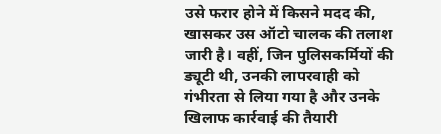उसे फरार होने में किसने मदद की, खासकर उस ऑटो चालक की तलाश जारी है। वहीं, जिन पुलिसकर्मियों की ड्यूटी थी, उनकी लापरवाही को गंभीरता से लिया गया है और उनके खिलाफ कार्रवाई की तैयारी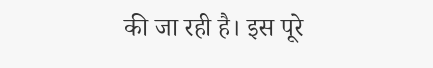की जा रही है। इस पूरे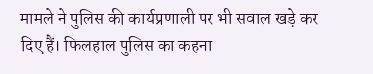मामले ने पुलिस की कार्यप्रणाली पर भी सवाल खड़े कर दिए हैं। फिलहाल पुलिस का कहना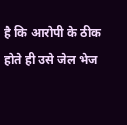है कि आरोपी के ठीक होते ही उसे जेल भेज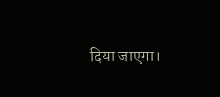दिया जाएगा।